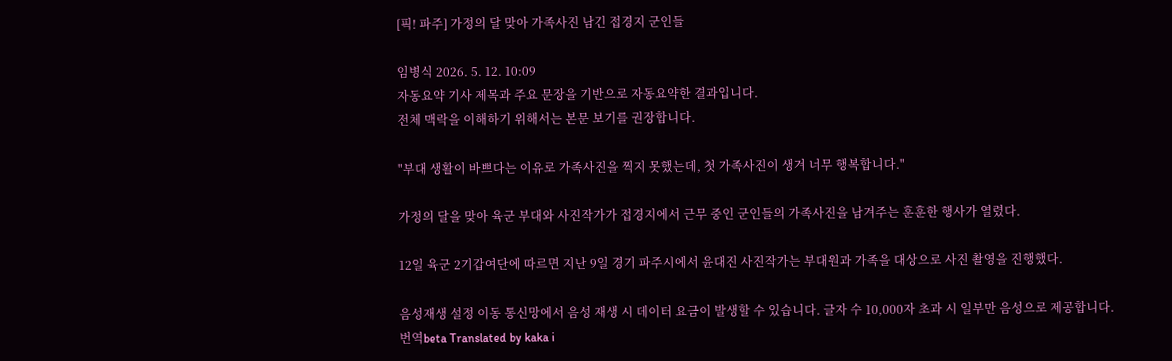[픽! 파주] 가정의 달 맞아 가족사진 남긴 접경지 군인들

임병식 2026. 5. 12. 10:09
자동요약 기사 제목과 주요 문장을 기반으로 자동요약한 결과입니다.
전체 맥락을 이해하기 위해서는 본문 보기를 권장합니다.

"부대 생활이 바쁘다는 이유로 가족사진을 찍지 못했는데, 첫 가족사진이 생겨 너무 행복합니다."

가정의 달을 맞아 육군 부대와 사진작가가 접경지에서 근무 중인 군인들의 가족사진을 남겨주는 훈훈한 행사가 열렸다.

12일 육군 2기갑여단에 따르면 지난 9일 경기 파주시에서 윤대진 사진작가는 부대원과 가족을 대상으로 사진 촬영을 진행했다.

음성재생 설정 이동 통신망에서 음성 재생 시 데이터 요금이 발생할 수 있습니다. 글자 수 10,000자 초과 시 일부만 음성으로 제공합니다.
번역beta Translated by kaka i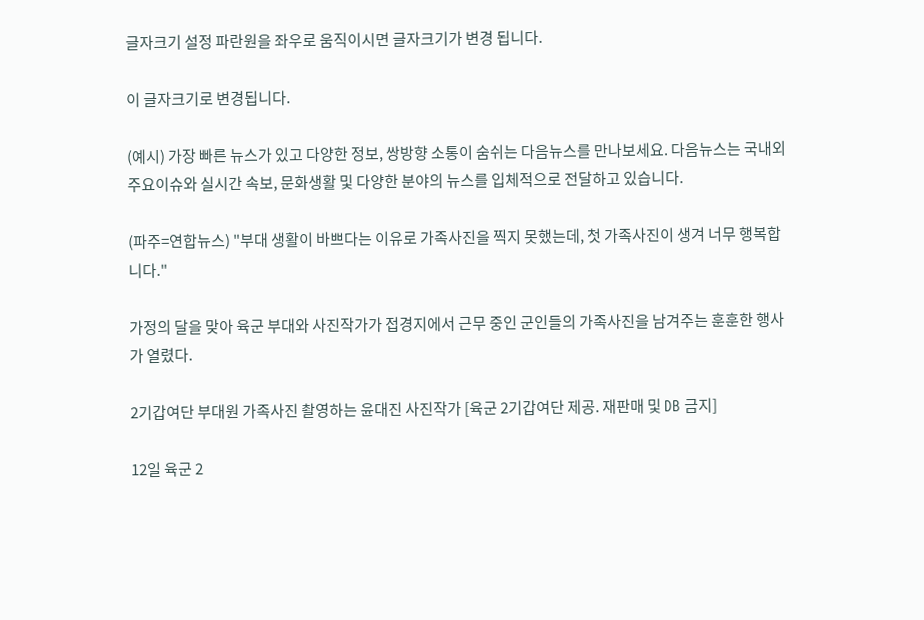글자크기 설정 파란원을 좌우로 움직이시면 글자크기가 변경 됩니다.

이 글자크기로 변경됩니다.

(예시) 가장 빠른 뉴스가 있고 다양한 정보, 쌍방향 소통이 숨쉬는 다음뉴스를 만나보세요. 다음뉴스는 국내외 주요이슈와 실시간 속보, 문화생활 및 다양한 분야의 뉴스를 입체적으로 전달하고 있습니다.

(파주=연합뉴스) "부대 생활이 바쁘다는 이유로 가족사진을 찍지 못했는데, 첫 가족사진이 생겨 너무 행복합니다."

가정의 달을 맞아 육군 부대와 사진작가가 접경지에서 근무 중인 군인들의 가족사진을 남겨주는 훈훈한 행사가 열렸다.

2기갑여단 부대원 가족사진 촬영하는 윤대진 사진작가 [육군 2기갑여단 제공. 재판매 및 DB 금지]

12일 육군 2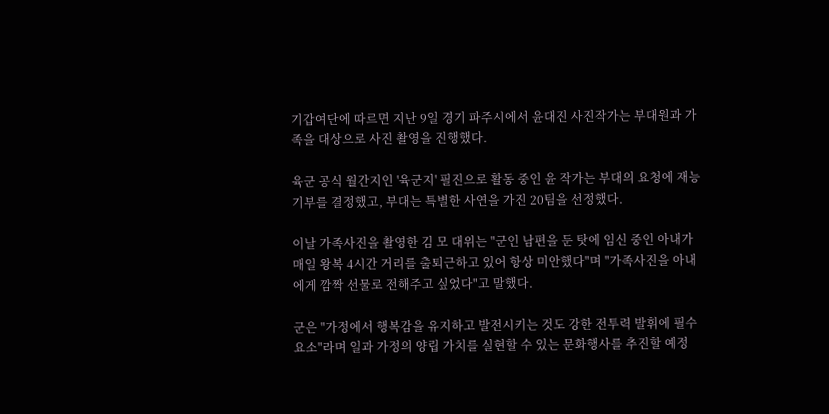기갑여단에 따르면 지난 9일 경기 파주시에서 윤대진 사진작가는 부대원과 가족을 대상으로 사진 촬영을 진행했다.

육군 공식 월간지인 '육군지' 필진으로 활동 중인 윤 작가는 부대의 요청에 재능 기부를 결정했고, 부대는 특별한 사연을 가진 20팀을 선정했다.

이날 가족사진을 촬영한 김 모 대위는 "군인 남편을 둔 탓에 임신 중인 아내가 매일 왕복 4시간 거리를 출퇴근하고 있어 항상 미안했다"며 "가족사진을 아내에게 깜짝 선물로 전해주고 싶었다"고 말했다.

군은 "가정에서 행복감을 유지하고 발전시키는 것도 강한 전투력 발휘에 필수 요소"라며 일과 가정의 양립 가치를 실현할 수 있는 문화행사를 추진할 예정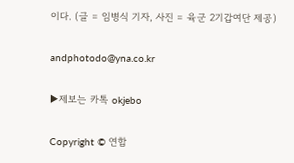이다. (글 = 임병식 기자, 사진 = 육군 2기갑여단 제공)

andphotodo@yna.co.kr

▶제보는 카톡 okjebo

Copyright © 연합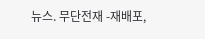뉴스. 무단전재 -재배포,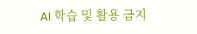AI 학습 및 활용 금지